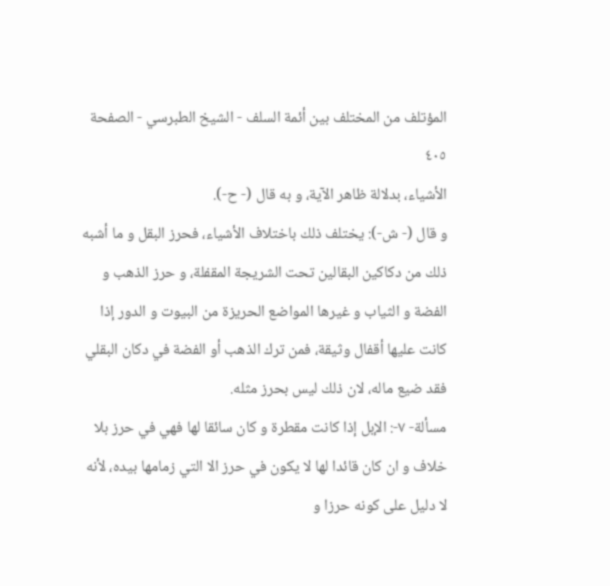المؤتلف من المختلف بين أئمة السلف - الشيخ الطبرسي - الصفحة ٤٠٥
الأشياء، بدلالة ظاهر الآية، و به قال (- ح-).
و قال (- ش-): يختلف ذلك باختلاف الأشياء، فحرز البقل و ما أشبه ذلك من دكاكين البقالين تحت الشريجة المقفلة، و حرز الذهب و الفضة و الثياب و غيرها المواضع الحريزة من البيوت و الدور إذا كانت عليها أقفال وثيقة، فمن ترك الذهب أو الفضة في دكان البقلي فقد ضيع ماله، لان ذلك ليس بحرز مثله.
مسألة- ٧-: الإبل إذا كانت مقطرة و كان سائقا لها فهي في حرز بلا خلاف و ان كان قائدا لها لا يكون في حرز الا التي زمامها بيده، لأنه لا دليل على كونه حرزا و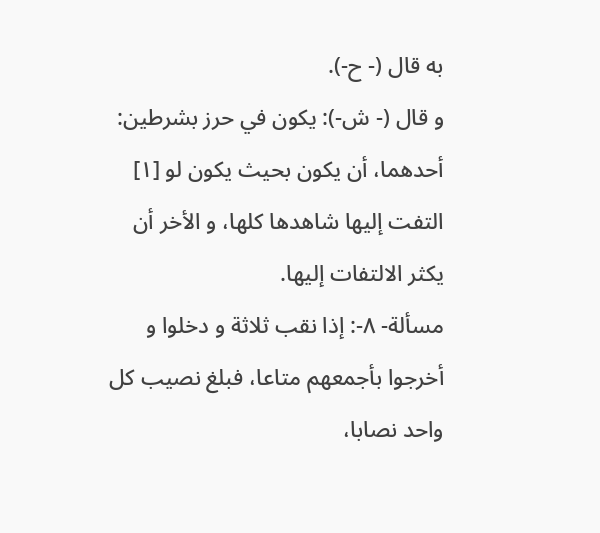به قال (- ح-).
و قال (- ش-): يكون في حرز بشرطين: أحدهما، أن يكون بحيث يكون لو [١] التفت إليها شاهدها كلها، و الأخر أن يكثر الالتفات إليها.
مسألة- ٨-: إذا نقب ثلاثة و دخلوا و أخرجوا بأجمعهم متاعا، فبلغ نصيب كل واحد نصابا،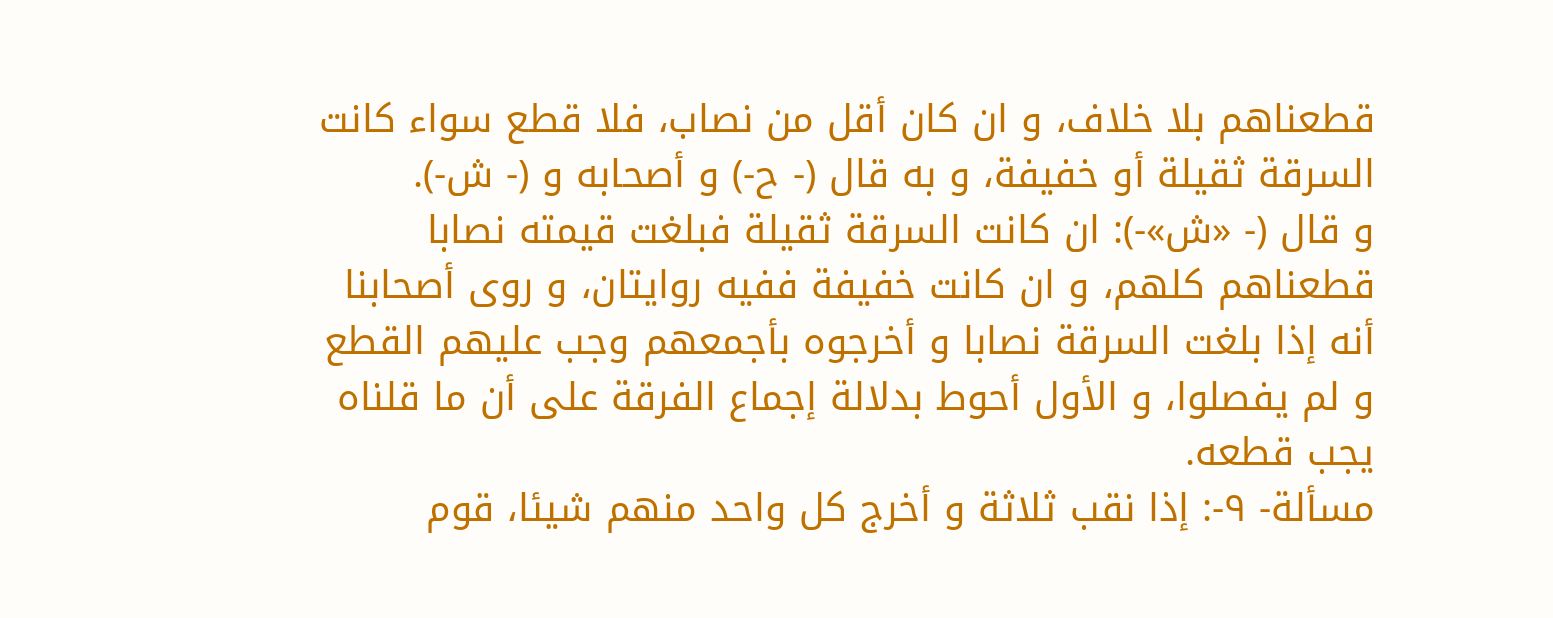قطعناهم بلا خلاف، و ان كان أقل من نصاب، فلا قطع سواء كانت السرقة ثقيلة أو خفيفة، و به قال (- ح-) و أصحابه و (- ش-).
و قال (- «ش»-): ان كانت السرقة ثقيلة فبلغت قيمته نصابا قطعناهم كلهم، و ان كانت خفيفة ففيه روايتان، و روى أصحابنا أنه إذا بلغت السرقة نصابا و أخرجوه بأجمعهم وجب عليهم القطع و لم يفصلوا، و الأول أحوط بدلالة إجماع الفرقة على أن ما قلناه يجب قطعه.
مسألة- ٩-: إذا نقب ثلاثة و أخرج كل واحد منهم شيئا، قوم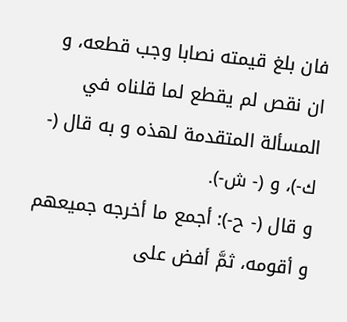فان بلغ قيمته نصابا وجب قطعه، و ان نقص لم يقطع لما قلناه في المسألة المتقدمة لهذه و به قال (- ك-)، و (- ش-).
و قال (- ح-): أجمع ما أخرجه جميعهم و أقومه، ثمَّ أفض على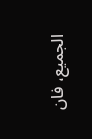الجميع، فان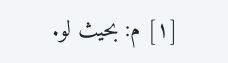[١] م: بحيث لو.